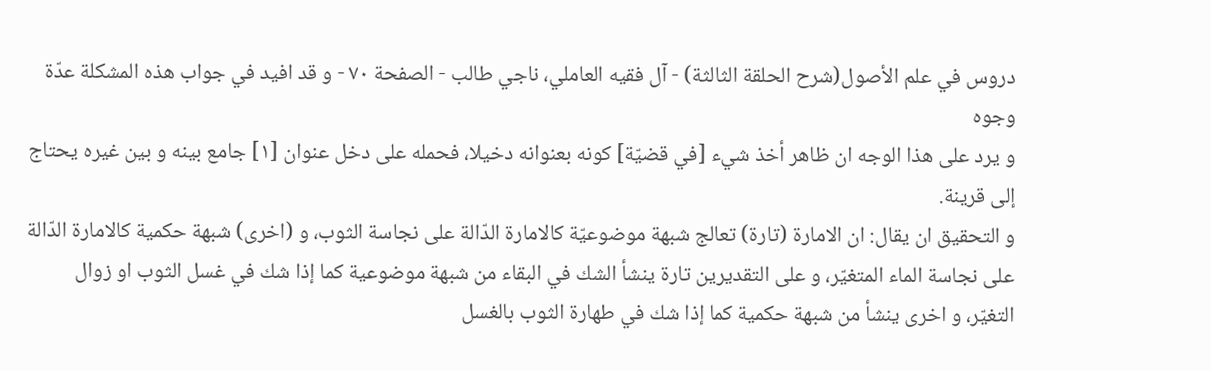دروس في علم الأصول(شرح الحلقة الثالثة) - آل فقيه العاملي، ناجي طالب - الصفحة ٧٠ - و قد افيد في جواب هذه المشكلة عدّة وجوه
و يرد على هذا الوجه ان ظاهر أخذ شيء [في قضيّة] كونه بعنوانه دخيلا، فحمله على دخل عنوان [١] جامع بينه و بين غيره يحتاج إلى قرينة.
و التحقيق ان يقال: ان الامارة (تارة) تعالج شبهة موضوعيّة كالامارة الدّالة على نجاسة الثوب، و (اخرى) شبهة حكمية كالامارة الدّالة على نجاسة الماء المتغيّر، و على التقديرين تارة ينشأ الشك في البقاء من شبهة موضوعية كما إذا شك في غسل الثوب او زوال التغيّر، و اخرى ينشأ من شبهة حكمية كما إذا شك في طهارة الثوب بالغسل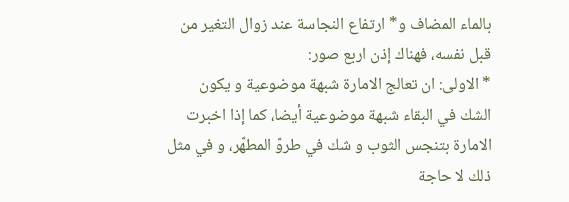بالماء المضاف و* ارتفاع النجاسة عند زوال التغير من قبل نفسه، فهناك إذن اربع صور:
* الاولى: ان تعالج الامارة شبهة موضوعية و يكون الشك في البقاء شبهة موضوعية أيضا، كما إذا اخبرت الامارة بتنجس الثوب و شك في طروّ المطهّر، و في مثل ذلك لا حاجة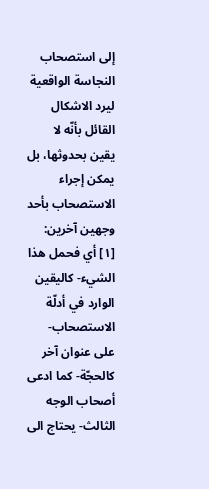إلى استصحاب النجاسة الواقعية ليرد الاشكال القائل بأنّه لا يقين بحدوثها، بل يمكن إجراء الاستصحاب بأحد وجهين آخرين:
[١] أي فحمل هذا الشيء- كاليقين الوارد في أدلّة الاستصحاب- على عنوان آخر كالحجّة- كما ادعى أصحاب الوجه الثالث- يحتاج الى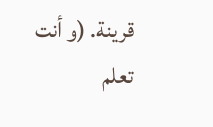قرينة. (و أنت تعلم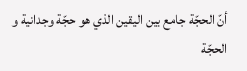أنّ الحجّة جامع بين اليقين الذي هو حجّة وجدانية و الحجّة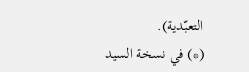التعبّدية).
(*) في نسخة السيد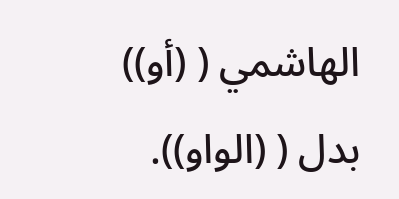الهاشمي ( (أو)) بدل ( (الواو)).